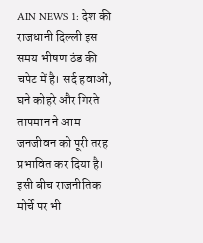AIN NEWS 1: देश की राजधानी दिल्ली इस समय भीषण ठंड की चपेट में है। सर्द हवाओं, घने कोहरे और गिरते तापमान ने आम जनजीवन को पूरी तरह प्रभावित कर दिया है। इसी बीच राजनीतिक मोर्चे पर भी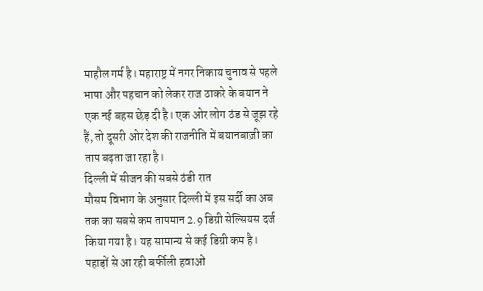माहौल गर्म है। महाराष्ट्र में नगर निकाय चुनाव से पहले भाषा और पहचान को लेकर राज ठाकरे के बयान ने एक नई बहस छेड़ दी है। एक ओर लोग ठंड से जूझ रहे हैं, तो दूसरी ओर देश की राजनीति में बयानबाज़ी का ताप बढ़ता जा रहा है।
दिल्ली में सीजन की सबसे ठंडी रात
मौसम विभाग के अनुसार दिल्ली में इस सर्दी का अब तक का सबसे कम तापमान 2.9 डिग्री सेल्सियस दर्ज किया गया है। यह सामान्य से कई डिग्री कम है। पहाड़ों से आ रही बर्फीली हवाओं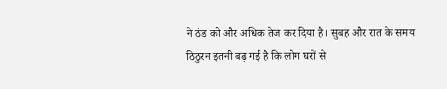ने ठंड को और अधिक तेज कर दिया है। सुबह और रात के समय ठिठुरन इतनी बढ़ गई है कि लोग घरों से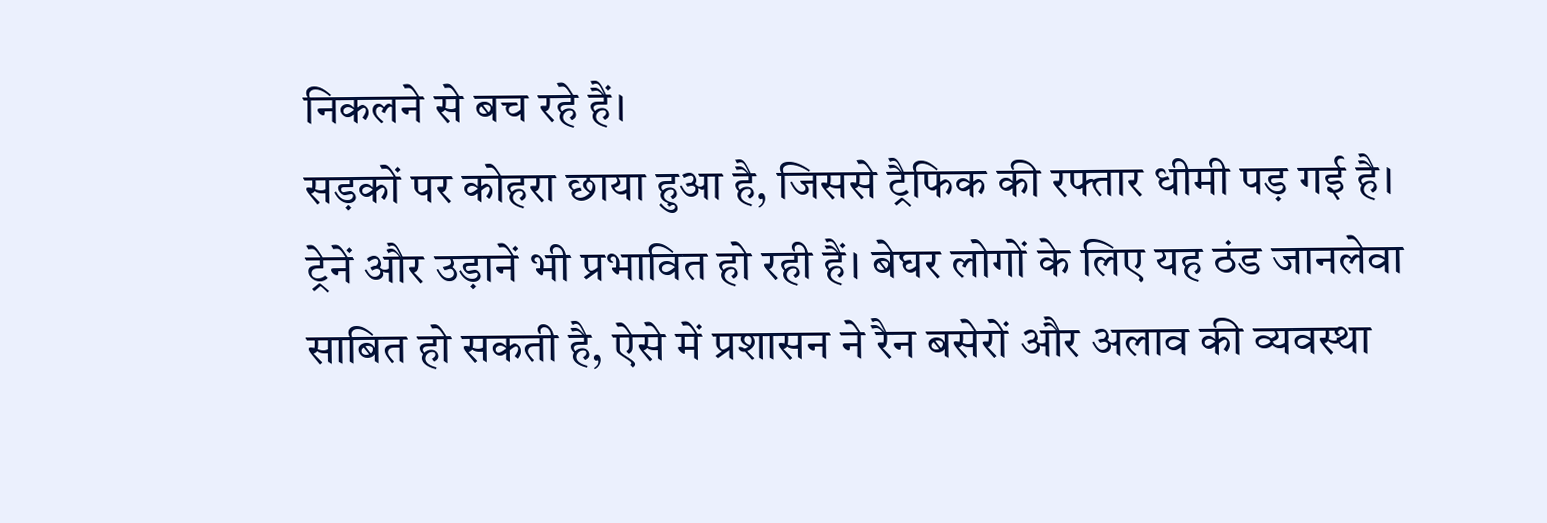निकलने से बच रहे हैं।
सड़कों पर कोहरा छाया हुआ है, जिससे ट्रैफिक की रफ्तार धीमी पड़ गई है। ट्रेनें और उड़ानें भी प्रभावित हो रही हैं। बेघर लोगों के लिए यह ठंड जानलेवा साबित हो सकती है, ऐसे में प्रशासन ने रैन बसेरों और अलाव की व्यवस्था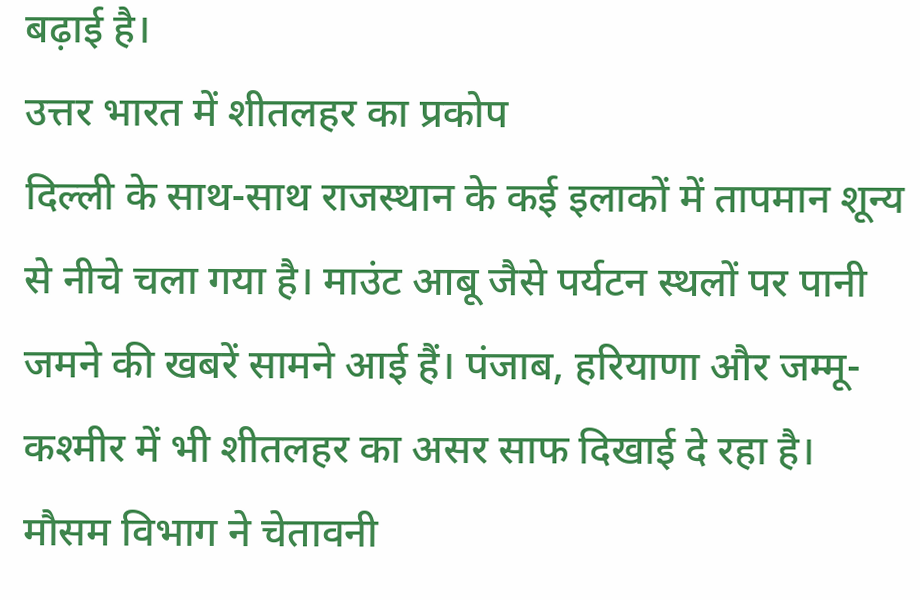बढ़ाई है।
उत्तर भारत में शीतलहर का प्रकोप
दिल्ली के साथ-साथ राजस्थान के कई इलाकों में तापमान शून्य से नीचे चला गया है। माउंट आबू जैसे पर्यटन स्थलों पर पानी जमने की खबरें सामने आई हैं। पंजाब, हरियाणा और जम्मू-कश्मीर में भी शीतलहर का असर साफ दिखाई दे रहा है।
मौसम विभाग ने चेतावनी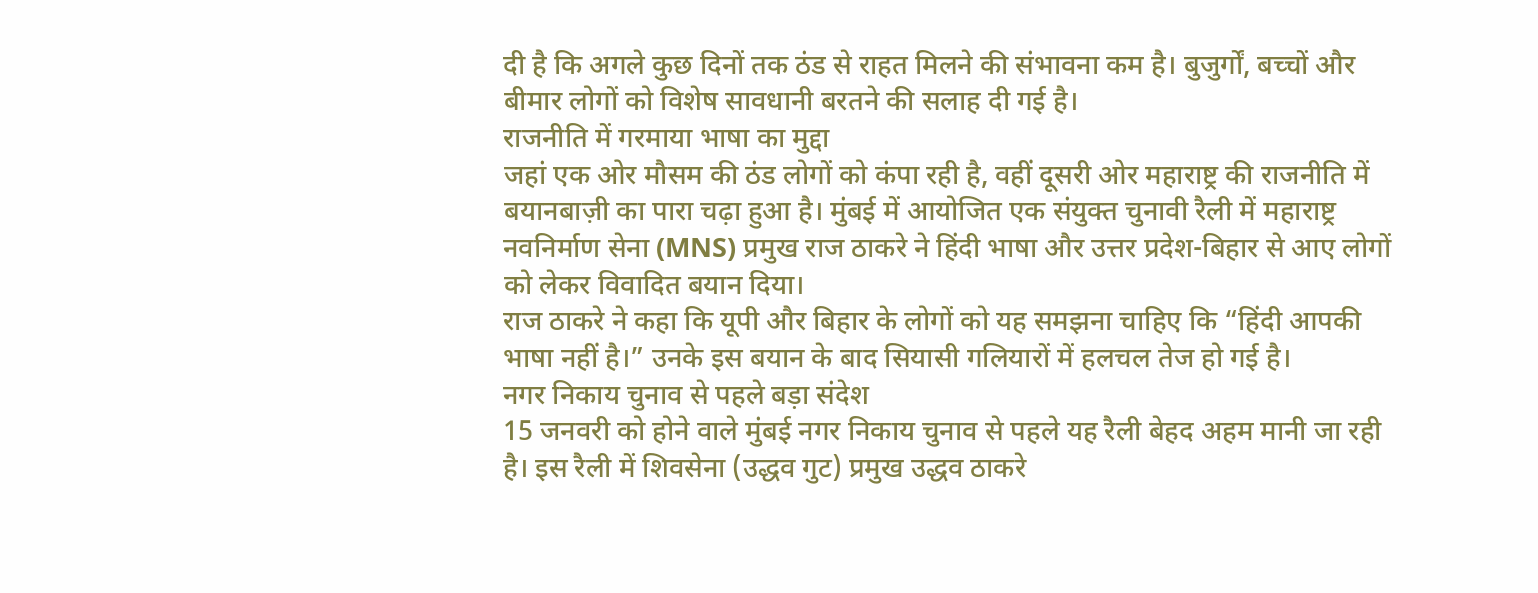दी है कि अगले कुछ दिनों तक ठंड से राहत मिलने की संभावना कम है। बुजुर्गों, बच्चों और बीमार लोगों को विशेष सावधानी बरतने की सलाह दी गई है।
राजनीति में गरमाया भाषा का मुद्दा
जहां एक ओर मौसम की ठंड लोगों को कंपा रही है, वहीं दूसरी ओर महाराष्ट्र की राजनीति में बयानबाज़ी का पारा चढ़ा हुआ है। मुंबई में आयोजित एक संयुक्त चुनावी रैली में महाराष्ट्र नवनिर्माण सेना (MNS) प्रमुख राज ठाकरे ने हिंदी भाषा और उत्तर प्रदेश-बिहार से आए लोगों को लेकर विवादित बयान दिया।
राज ठाकरे ने कहा कि यूपी और बिहार के लोगों को यह समझना चाहिए कि “हिंदी आपकी भाषा नहीं है।” उनके इस बयान के बाद सियासी गलियारों में हलचल तेज हो गई है।
नगर निकाय चुनाव से पहले बड़ा संदेश
15 जनवरी को होने वाले मुंबई नगर निकाय चुनाव से पहले यह रैली बेहद अहम मानी जा रही है। इस रैली में शिवसेना (उद्धव गुट) प्रमुख उद्धव ठाकरे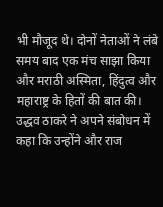भी मौजूद थे। दोनों नेताओं ने लंबे समय बाद एक मंच साझा किया और मराठी अस्मिता, हिंदुत्व और महाराष्ट्र के हितों की बात की।
उद्धव ठाकरे ने अपने संबोधन में कहा कि उन्होंने और राज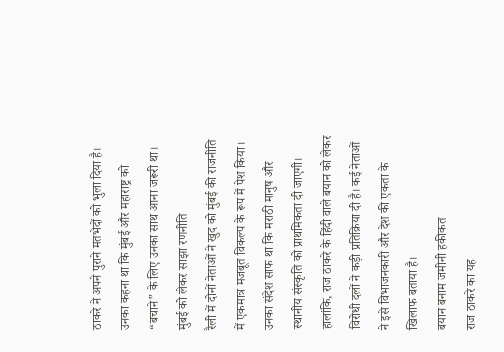ठाकरे ने अपने पुराने मतभेदों को भुला दिया है। उनका कहना था कि मुंबई और महाराष्ट्र को “बचाने” के लिए उनका साथ आना जरूरी था।
मुंबई को लेकर साझा रणनीति
रैली में दोनों नेताओं ने खुद को मुंबई की राजनीति में एकमात्र मजबूत विकल्प के रूप में पेश किया। उनका संदेश साफ था कि मराठी मानुष और स्थानीय संस्कृति को प्राथमिकता दी जाएगी।
हालांकि, राज ठाकरे के हिंदी वाले बयान को लेकर विरोधी दलों ने कड़ी प्रतिक्रिया दी है। कई नेताओं ने इसे विभाजनकारी और देश की एकता के खिलाफ बताया है।
बयान बनाम जमीनी हकीकत
राज ठाकरे का यह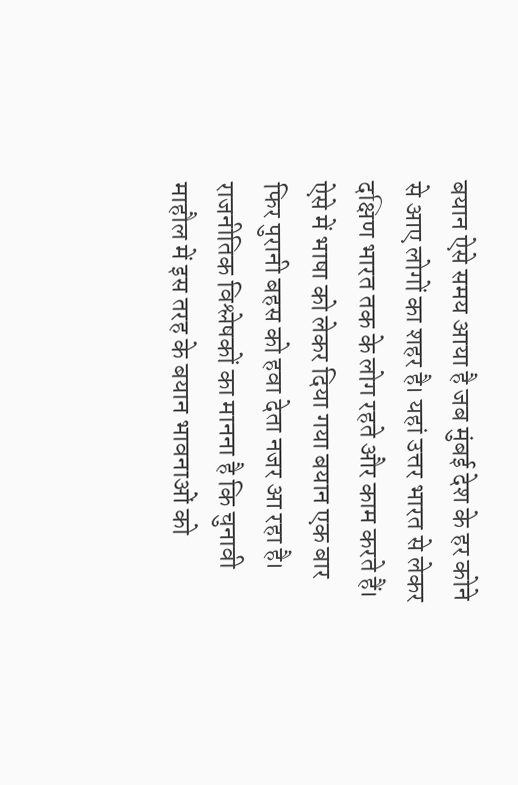बयान ऐसे समय आया है जब मुंबई देश के हर कोने से आए लोगों का शहर है। यहां उत्तर भारत से लेकर दक्षिण भारत तक के लोग रहते और काम करते हैं। ऐसे में भाषा को लेकर दिया गया बयान एक बार फिर पुरानी बहस को हवा देता नजर आ रहा है।
राजनीतिक विश्लेषकों का मानना है कि चुनावी माहौल में इस तरह के बयान भावनाओं को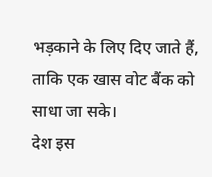भड़काने के लिए दिए जाते हैं, ताकि एक खास वोट बैंक को साधा जा सके।
देश इस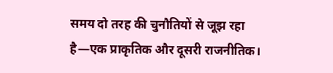समय दो तरह की चुनौतियों से जूझ रहा है—एक प्राकृतिक और दूसरी राजनीतिक।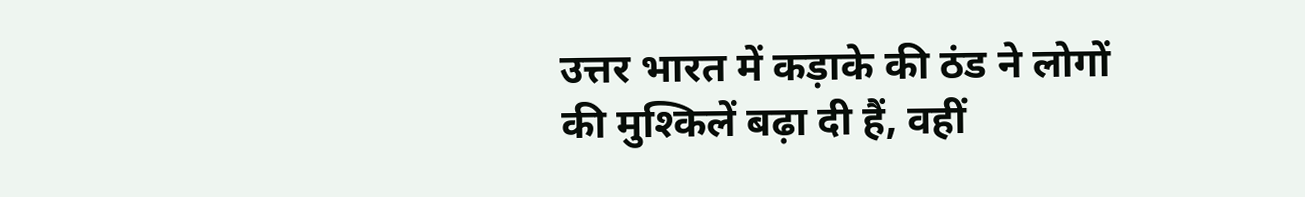उत्तर भारत में कड़ाके की ठंड ने लोगों की मुश्किलें बढ़ा दी हैं, वहीं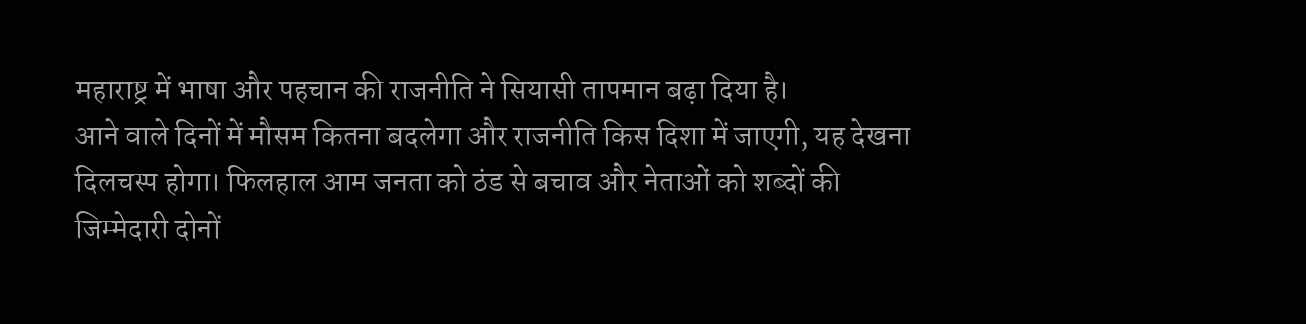महाराष्ट्र में भाषा और पहचान की राजनीति ने सियासी तापमान बढ़ा दिया है।
आने वाले दिनों में मौसम कितना बदलेगा और राजनीति किस दिशा में जाएगी, यह देखना दिलचस्प होगा। फिलहाल आम जनता को ठंड से बचाव और नेताओं को शब्दों की जिम्मेदारी दोनों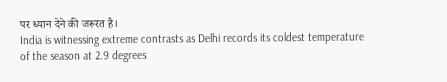पर ध्यान देने की जरूरत है।
India is witnessing extreme contrasts as Delhi records its coldest temperature of the season at 2.9 degrees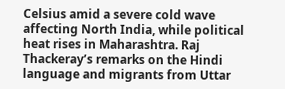Celsius amid a severe cold wave affecting North India, while political heat rises in Maharashtra. Raj Thackeray’s remarks on the Hindi language and migrants from Uttar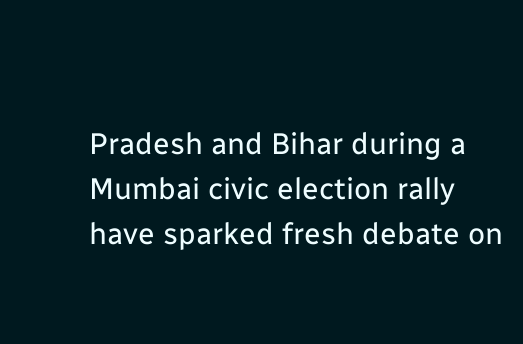Pradesh and Bihar during a Mumbai civic election rally have sparked fresh debate on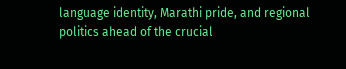language identity, Marathi pride, and regional politics ahead of the crucial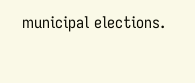municipal elections.